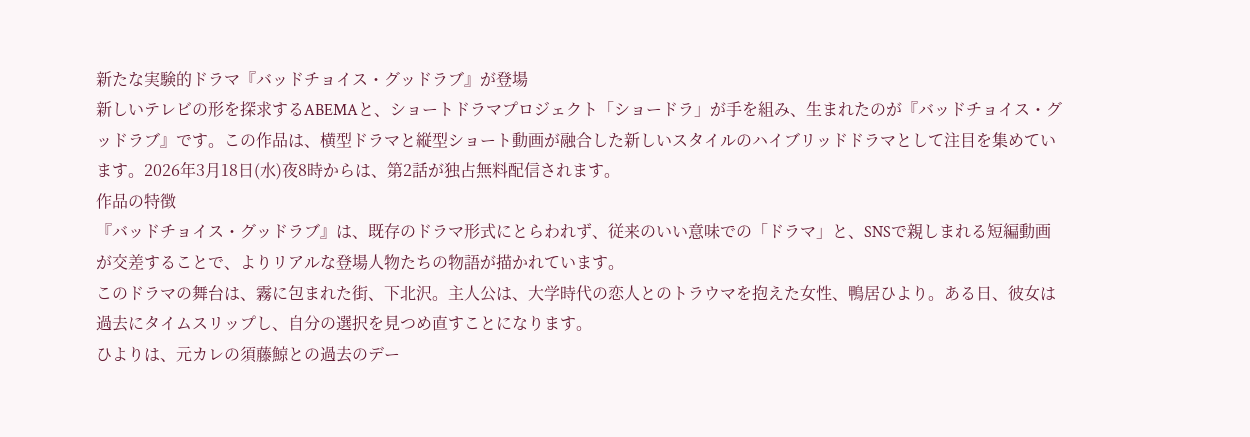新たな実験的ドラマ『バッドチョイス・グッドラブ』が登場
新しいテレビの形を探求するABEMAと、ショートドラマプロジェクト「ショードラ」が手を組み、生まれたのが『バッドチョイス・グッドラブ』です。この作品は、横型ドラマと縦型ショート動画が融合した新しいスタイルのハイブリッドドラマとして注目を集めています。2026年3月18日(水)夜8時からは、第2話が独占無料配信されます。
作品の特徴
『バッドチョイス・グッドラブ』は、既存のドラマ形式にとらわれず、従来のいい意味での「ドラマ」と、SNSで親しまれる短編動画が交差することで、よりリアルな登場人物たちの物語が描かれています。
このドラマの舞台は、霧に包まれた街、下北沢。主人公は、大学時代の恋人とのトラウマを抱えた女性、鴨居ひより。ある日、彼女は過去にタイムスリップし、自分の選択を見つめ直すことになります。
ひよりは、元カレの須藤鯨との過去のデー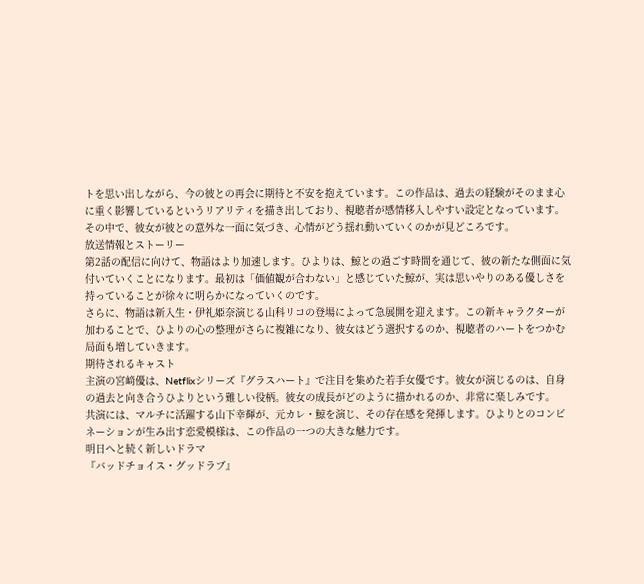トを思い出しながら、今の彼との再会に期待と不安を抱えています。この作品は、過去の経験がそのまま心に重く影響しているというリアリティを描き出しており、視聴者が感情移入しやすい設定となっています。その中で、彼女が彼との意外な一面に気づき、心情がどう揺れ動いていくのかが見どころです。
放送情報とストーリー
第2話の配信に向けて、物語はより加速します。ひよりは、鯨との過ごす時間を通じて、彼の新たな側面に気付いていくことになります。最初は「価値観が合わない」と感じていた鯨が、実は思いやりのある優しさを持っていることが徐々に明らかになっていくのです。
さらに、物語は新入生・伊礼姫奈演じる山科リコの登場によって急展開を迎えます。この新キャラクターが加わることで、ひよりの心の整理がさらに複雑になり、彼女はどう選択するのか、視聴者のハートをつかむ局面も増していきます。
期待されるキャスト
主演の宮﨑優は、Netflixシリーズ『グラスハート』で注目を集めた若手女優です。彼女が演じるのは、自身の過去と向き合うひよりという難しい役柄。彼女の成長がどのように描かれるのか、非常に楽しみです。
共演には、マルチに活躍する山下幸輝が、元カレ・鯨を演じ、その存在感を発揮します。ひよりとのコンビネーションが生み出す恋愛模様は、この作品の一つの大きな魅力です。
明日へと続く新しいドラマ
『バッドチョイス・グッドラブ』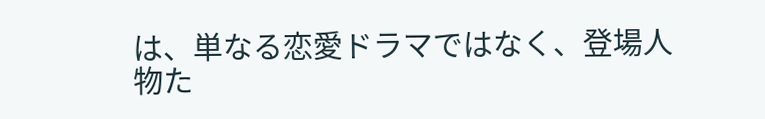は、単なる恋愛ドラマではなく、登場人物た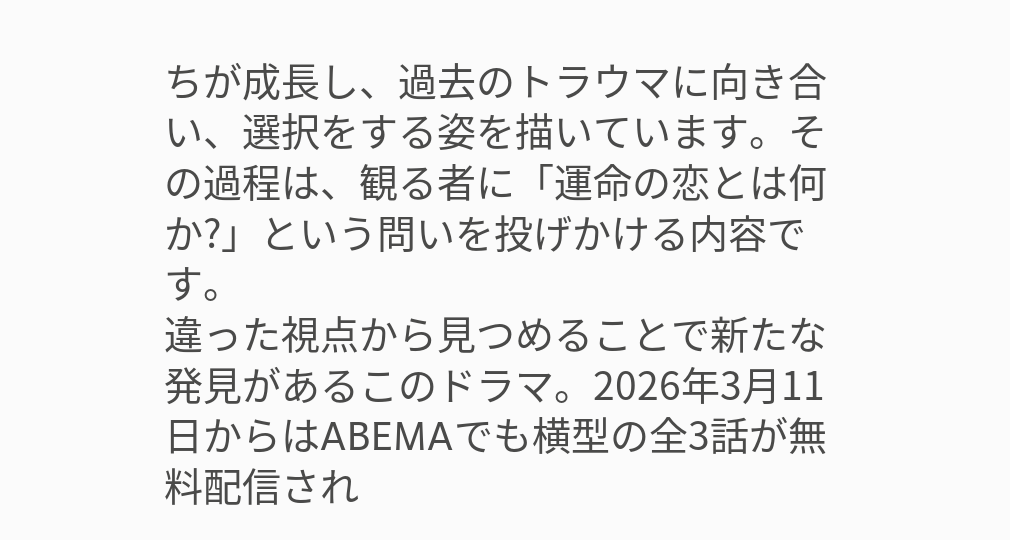ちが成長し、過去のトラウマに向き合い、選択をする姿を描いています。その過程は、観る者に「運命の恋とは何か?」という問いを投げかける内容です。
違った視点から見つめることで新たな発見があるこのドラマ。2026年3月11日からはABEMAでも横型の全3話が無料配信され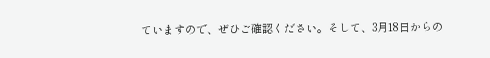ていますので、ぜひご確認ください。そして、3月18日からの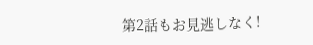第2話もお見逃しなく!